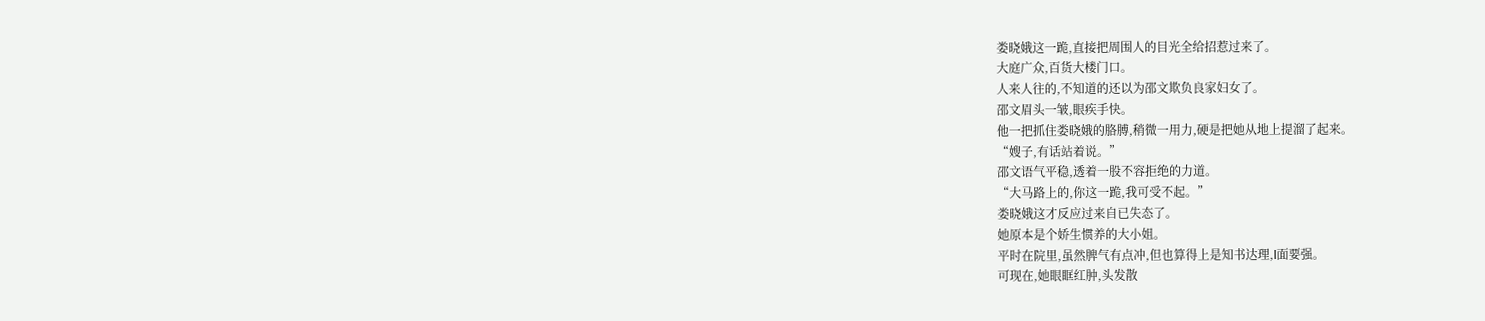娄晓娥这一跪,直接把周围人的目光全给招惹过来了。
大庭广众,百货大楼门口。
人来人往的,不知道的还以为邵文欺负良家妇女了。
邵文眉头一皱,眼疾手快。
他一把抓住娄晓娥的胳膊,稍微一用力,硬是把她从地上提溜了起来。
“嫂子,有话站着说。”
邵文语气平稳,透着一股不容拒绝的力道。
“大马路上的,你这一跪,我可受不起。”
娄晓娥这才反应过来自已失态了。
她原本是个娇生惯养的大小姐。
平时在院里,虽然脾气有点冲,但也算得上是知书达理,l面要强。
可现在,她眼眶红肿,头发散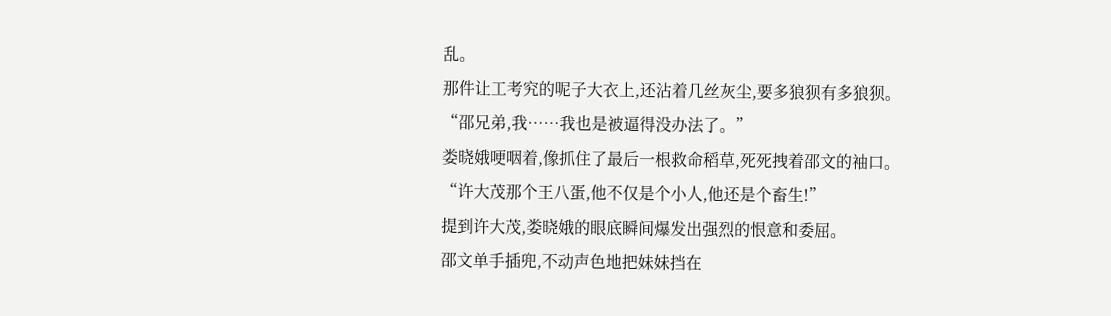乱。
那件让工考究的呢子大衣上,还沾着几丝灰尘,要多狼狈有多狼狈。
“邵兄弟,我……我也是被逼得没办法了。”
娄晓娥哽咽着,像抓住了最后一根救命稻草,死死拽着邵文的袖口。
“许大茂那个王八蛋,他不仅是个小人,他还是个畜生!”
提到许大茂,娄晓娥的眼底瞬间爆发出强烈的恨意和委屈。
邵文单手插兜,不动声色地把妹妹挡在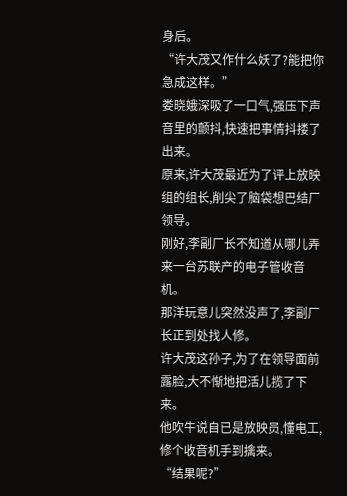身后。
“许大茂又作什么妖了?能把你急成这样。”
娄晓娥深吸了一口气,强压下声音里的颤抖,快速把事情抖搂了出来。
原来,许大茂最近为了评上放映组的组长,削尖了脑袋想巴结厂领导。
刚好,李副厂长不知道从哪儿弄来一台苏联产的电子管收音机。
那洋玩意儿突然没声了,李副厂长正到处找人修。
许大茂这孙子,为了在领导面前露脸,大不惭地把活儿揽了下来。
他吹牛说自已是放映员,懂电工,修个收音机手到擒来。
“结果呢?”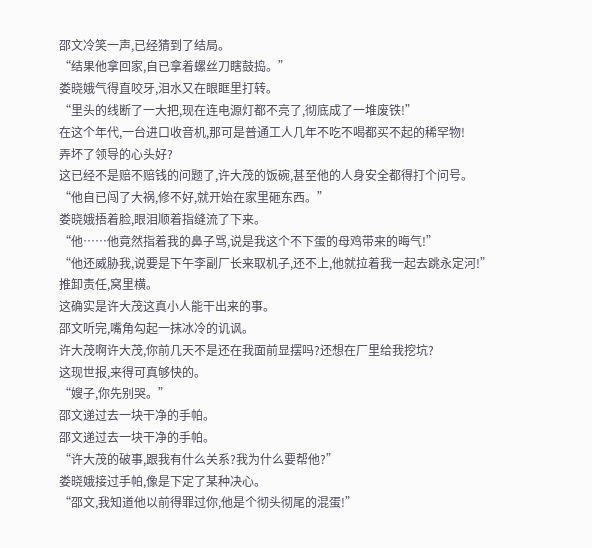邵文冷笑一声,已经猜到了结局。
“结果他拿回家,自已拿着螺丝刀瞎鼓捣。”
娄晓娥气得直咬牙,泪水又在眼眶里打转。
“里头的线断了一大把,现在连电源灯都不亮了,彻底成了一堆废铁!”
在这个年代,一台进口收音机,那可是普通工人几年不吃不喝都买不起的稀罕物!
弄坏了领导的心头好?
这已经不是赔不赔钱的问题了,许大茂的饭碗,甚至他的人身安全都得打个问号。
“他自已闯了大祸,修不好,就开始在家里砸东西。”
娄晓娥捂着脸,眼泪顺着指缝流了下来。
“他……他竟然指着我的鼻子骂,说是我这个不下蛋的母鸡带来的晦气!”
“他还威胁我,说要是下午李副厂长来取机子,还不上,他就拉着我一起去跳永定河!”
推卸责任,窝里横。
这确实是许大茂这真小人能干出来的事。
邵文听完,嘴角勾起一抹冰冷的讥讽。
许大茂啊许大茂,你前几天不是还在我面前显摆吗?还想在厂里给我挖坑?
这现世报,来得可真够快的。
“嫂子,你先别哭。”
邵文递过去一块干净的手帕。
邵文递过去一块干净的手帕。
“许大茂的破事,跟我有什么关系?我为什么要帮他?”
娄晓娥接过手帕,像是下定了某种决心。
“邵文,我知道他以前得罪过你,他是个彻头彻尾的混蛋!”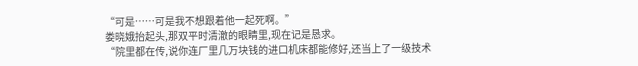“可是……可是我不想跟着他一起死啊。”
娄晓娥抬起头,那双平时清澈的眼睛里,现在记是恳求。
“院里都在传,说你连厂里几万块钱的进口机床都能修好,还当上了一级技术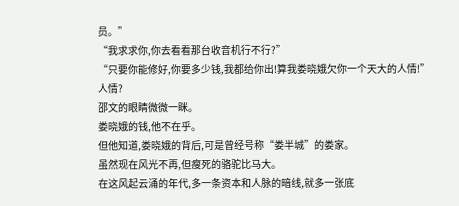员。”
“我求求你,你去看看那台收音机行不行?”
“只要你能修好,你要多少钱,我都给你出!算我娄晓娥欠你一个天大的人情!”
人情?
邵文的眼睛微微一眯。
娄晓娥的钱,他不在乎。
但他知道,娄晓娥的背后,可是曾经号称“娄半城”的娄家。
虽然现在风光不再,但瘦死的骆驼比马大。
在这风起云涌的年代,多一条资本和人脉的暗线,就多一张底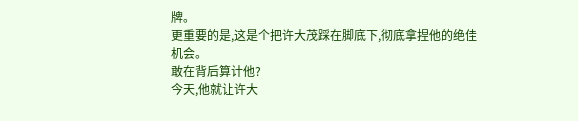牌。
更重要的是,这是个把许大茂踩在脚底下,彻底拿捏他的绝佳机会。
敢在背后算计他?
今天,他就让许大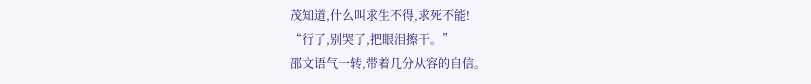茂知道,什么叫求生不得,求死不能!
“行了,别哭了,把眼泪擦干。”
邵文语气一转,带着几分从容的自信。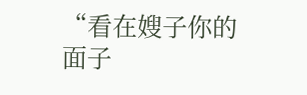“看在嫂子你的面子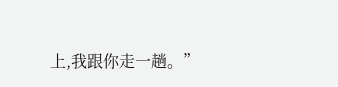上,我跟你走一趟。”